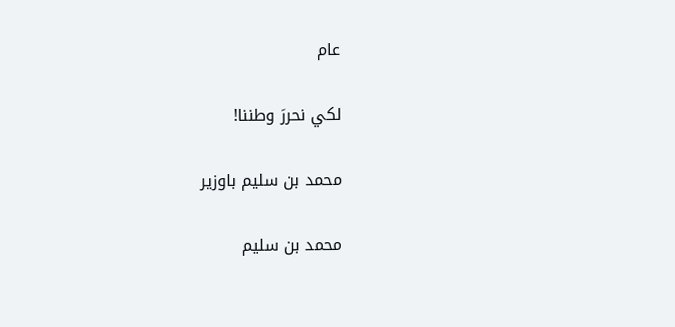عام

لكي نحررَ وطننا!

محمد بن سليم باوزير

محمد بن سليم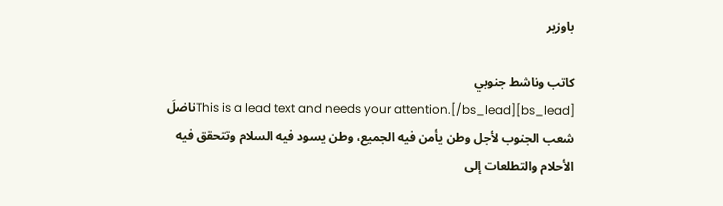باوزير

كاتب وناشط جنوبي
[bs_lead]This is a lead text and needs your attention.[/bs_lead]ناضلَ شعب الجنوب لأجل وطن يأمن فيه الجميع، وطن يسود فيه السلام وتتحقق فيه الأحلام والتطلعات إلى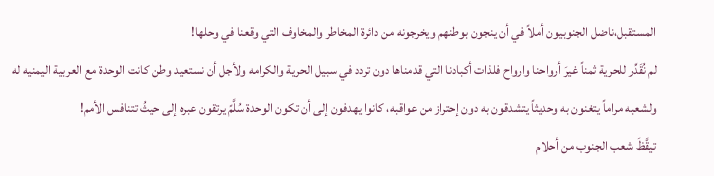المستقبل،ناضل الجنوبيون أملاً في أن ينجون بوطنهم ويخرجونه من دائرة المخاطر والمخاوف التي وقعنا في وحلها!
لم نُقَدِّر للحرية ثمناً غيرَ أرواحنا وارواح فلذات أكبادنا التي قدمناها دون تردد في سبيل الحرية والكرامه ولأجل أن نستعيد وطن كانت الوحدة مع العربية اليمنيه له ولشعبه مراماً يتغنون به وحديثاً يتشدقون به دون إحتراز من عواقبه، كانوا يهدفون إلى أن تكون الوحدة سُلَّمً يرتقون عبره إلى حيثُ تتنافس الأمم!
تيقَّظَ شعب الجنوب من أحلام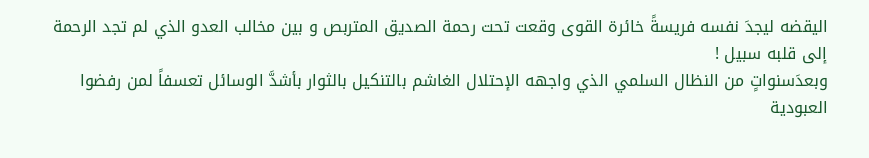اليقضه ليجدَ نفسه فريسةً خائرة القوى وقعت تحت رحمة الصديق المتربص و بين مخالب العدو الذي لم تجد الرحمة إلى قلبه سبيل !
وبعدَسنواتٍ من النظال السلمي الذي واجهه الإحتلال الغاشم بالتنكيل بالثوار بأشدَّ الوسائل تعسفاً لمن رفضوا العبودية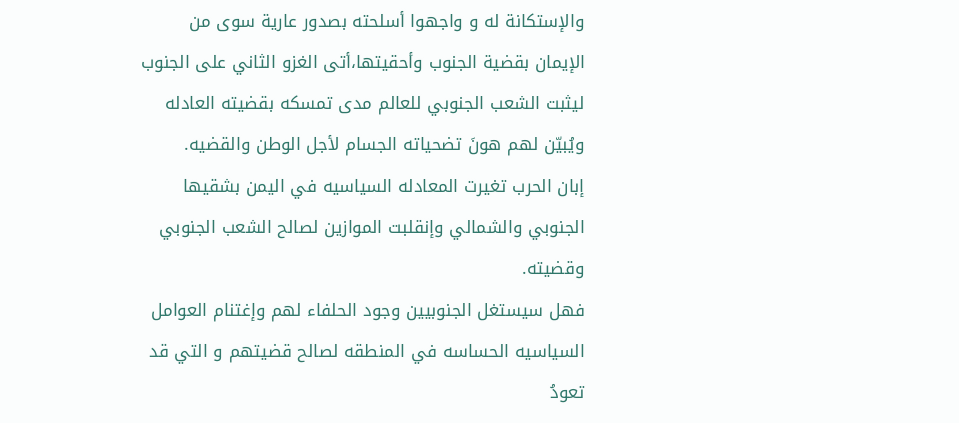والإستكانة له و واجهوا أسلحته بصدور عارية سوى من الإيمان بقضية الجنوب وأحقيتها،أتى الغزو الثاني على الجنوب ليثبت الشعب الجنوبي للعالم مدى تمسكه بقضيته العادله ويُبيّن لهم هونَ تضحياته الجسام لأجل الوطن والقضيه.
إبان الحرب تغيرت المعادله السياسيه في اليمن بشقيها الجنوبي والشمالي وإنقلبت الموازين لصالح الشعب الجنوبي وقضيته.
فهل سيستغل الجنوبيين وجود الحلفاء لهم وإغتنام العوامل السياسيه الحساسه في المنطقه لصالح قضيتهم و التي قد تعودُ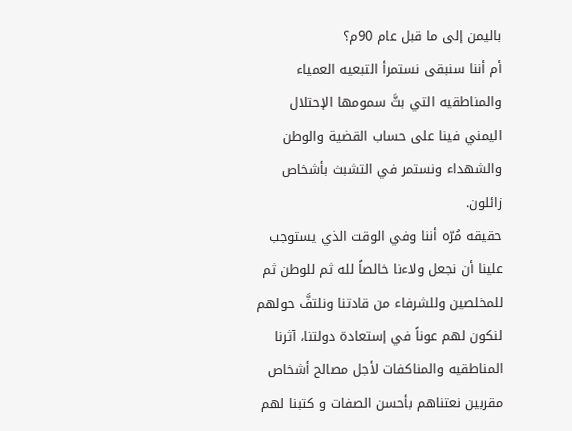باليمن إلى ما قبل عام 90م؟
أم أننا سنبقى نستمرأ التبعيه العمياء والمناطقيه التي بثَّ سمومها الإحتلال اليمني فينا على حساب القضية والوطن والشهداء ونستمر في التشبث بأشخاص زائلون.
حقيقه مُرّه أننا وفي الوقت الذي يستوجب علينا أن نجعل ولاءنا خالصاً لله ثم للوطن ثم للمخلصين وللشرفاء من قادتنا ونلتفَّ حولهم لنكون لهم عوناً في إستعادة دولتنا، آثرنا المناطقيه والمناكفات لأجل مصالح أشخاص مقربين نعتناهم بأحسن الصفات و كتبنا لهم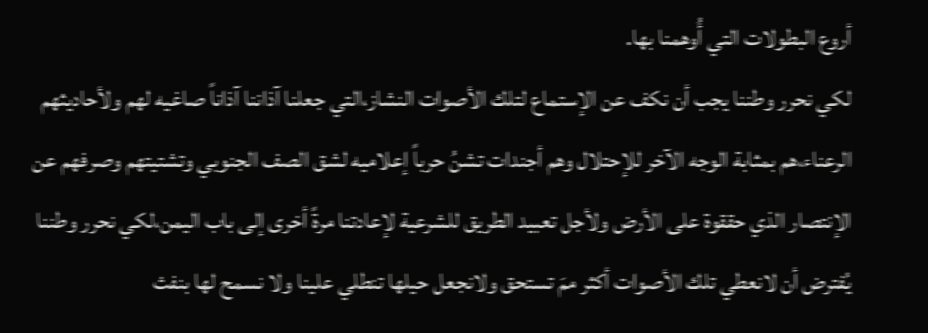أروع البطولات التي أُوهمنا بها.
لكي نحرر وطننا يجب أن نكف عن الإستماع لتلك الأصوات النشاز،التي جعلنا آذاننا آذاناً صاغيه لهم ولأحاديثهم الرعناء،هم بمثابة الوجه الآخر للإحتلال وهم أجندات تشنُ حرباً إعلاميه لشق الصف الجنوبي وتشتيتهم وصرفهم عن الإنتصار الذي حققوة على الأرض ولأجل تعبيد الطريق للشرعية لإعادتنا مرةً أخرى إلى باب اليمن،لكي نحرر وطننا يُفترض أن لانعطي تلك الأصوات أكثر ممَ تستحق ولانجعل حيلها تنطلي علينا ولا نسمح لها بنفث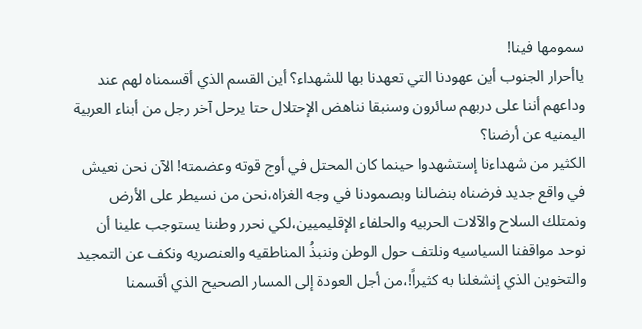سمومها فينا!
ياأحرار الجنوب أين عهودنا التي تعهدنا بها للشهداء؟ أين القسم الذي أقسمناه لهم عند وداعهم أننا على دربهم سائرون وسنبقا نناهض الإحتلال حتا يرحل آخر رجل من أبناء العربية اليمنيه عن أرضنا؟
الكثير من شهداءنا إستشهدوا حينما كان المحتل في أوج قوته وعضمته! الآن نحن نعيش في واقع جديد فرضناه بنضالنا وبصمودنا في وجه الغزاه،نحن من نسيطر على الأرض ونمتلك السلاح والآلات الحربيه والحلفاء الإقليميين،لكي نحرر وطننا يستوجب علينا أن نوحد مواقفنا السياسيه ونلتف حول الوطن وننبذُ المناطقيه والعنصريه ونكف عن التمجيد والتخوين الذي إنشغلنا به كثيراً!،من أجل العودة إلى المسار الصحيح الذي أقسمنا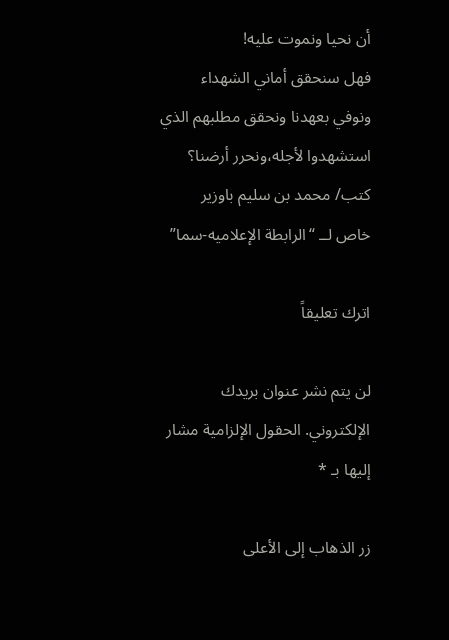أن نحيا ونموت عليه!
فهل سنحقق أماني الشهداء ونوفي بعهدنا ونحقق مطلبهم الذي استشهدوا لأجله،ونحرر أرضنا؟
كتب/ محمد بن سليم باوزير
خاص لــ “الرابطة الإعلاميه-سما”

اترك تعليقاً

لن يتم نشر عنوان بريدك الإلكتروني. الحقول الإلزامية مشار إليها بـ *

زر الذهاب إلى الأعلى